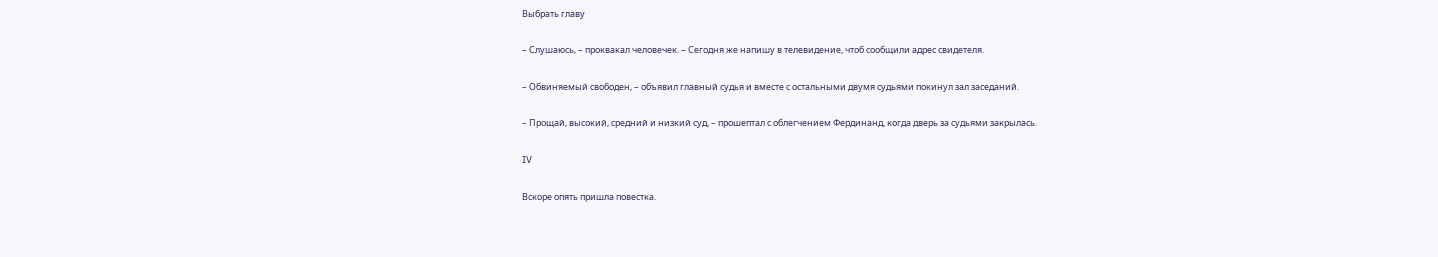Выбрать главу

– Слушаюсь, – проквакал человечек. – Сегодня же напишу в телевидение, чтоб сообщили адрес свидетеля.

– Обвиняемый свободен, – объявил главный судья и вместе с остальными двумя судьями покинул зал заседаний.

– Прощай, высокий, средний и низкий суд, – прошептал с облегчением Фердинанд, когда дверь за судьями закрылась.

IV

Вскоре опять пришла повестка.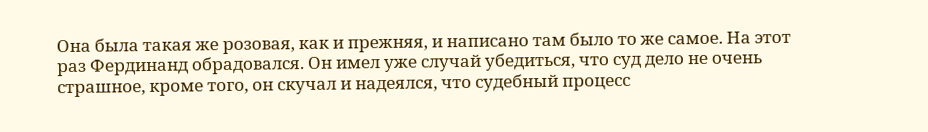Она была такая же розовая, как и прежняя, и написано там было то же самое. На этот раз Фердинанд обрадовался. Он имел уже случай убедиться, что суд дело не очень страшное, кроме того, он скучал и надеялся, что судебный процесс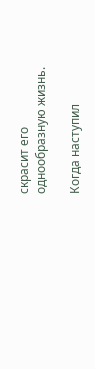скрасит его однообразную жизнь.

Когда наступил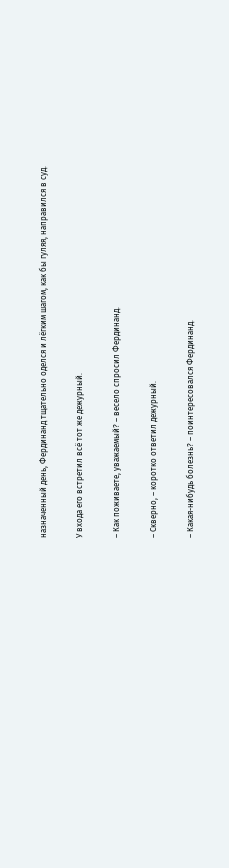назначенный день, Фердинанд тщательно оделся и лёгким шагом, как бы гуляя, направился в суд.

У входа его встретил всё тот же дежурный.

– Как поживаете, уважаемый? – весело спросил Фердинанд.

– Скверно, – коротко ответил дежурный.

– Какая-нибудь болезнь? – поинтересовался Фердинанд.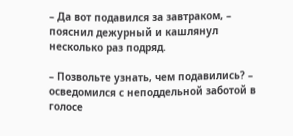– Да вот подавился за завтраком, – пояснил дежурный и кашлянул несколько раз подряд.

– Позвольте узнать, чем подавились? – осведомился с неподдельной заботой в голосе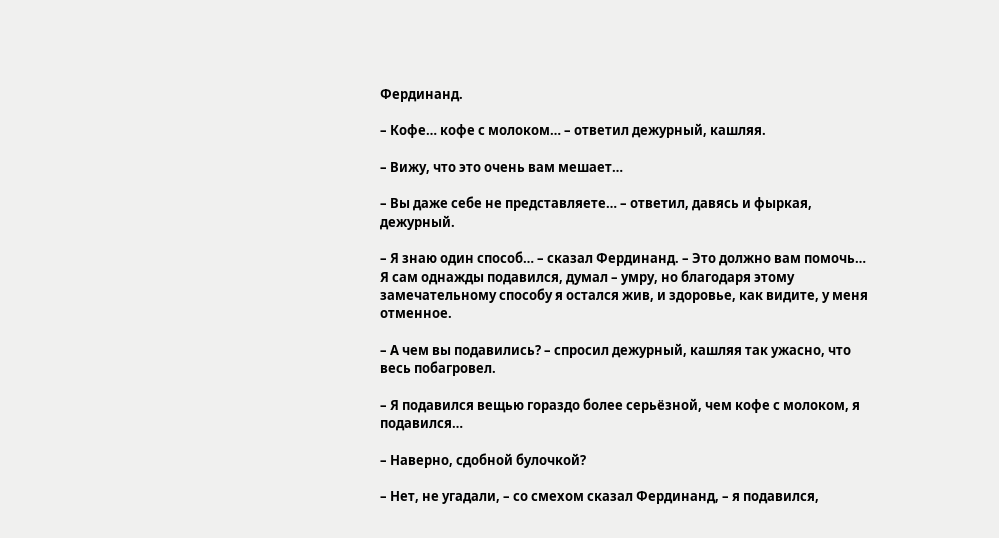Фердинанд.

– Кофе… кофе с молоком… – ответил дежурный, кашляя.

– Вижу, что это очень вам мешает…

– Вы даже себе не представляете… – ответил, давясь и фыркая, дежурный.

– Я знаю один способ… – сказал Фердинанд. – Это должно вам помочь… Я сам однажды подавился, думал – умру, но благодаря этому замечательному способу я остался жив, и здоровье, как видите, у меня отменное.

– А чем вы подавились? – спросил дежурный, кашляя так ужасно, что весь побагровел.

– Я подавился вещью гораздо более серьёзной, чем кофе с молоком, я подавился…

– Наверно, сдобной булочкой?

– Нет, не угадали, – со смехом сказал Фердинанд, – я подавился,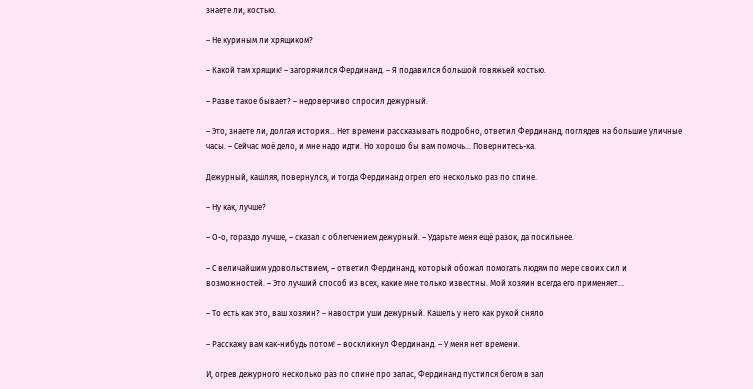знаете ли, костью.

– Не куриным ли хрящиком?

– Какой там хрящик! – загорячился Фердинанд. – Я подавился большой говяжьей костью.

– Разве такое бывает? – недоверчиво спросил дежурный.

– Это, знаете ли, долгая история… Нет времени рассказывать подробно, ответил Фердинанд, поглядев на большие уличные часы. – Сейчас моё дело, и мне надо идти. Но хорошо бы вам помочь… Повернитесь-ка.

Дежурный, кашляя, повернулся, и тогда Фердинанд огрел его несколько раз по спине.

– Ну как, лучше?

– О-о, гораздо лучше, – сказал с облегчением дежурный. – Ударьте меня ещё разок, да посильнее.

– С величайшим удовольствием, – ответил Фердинанд, который обожал помогать людям по мере своих сил и возможностей. – Это лучший способ из всех, какие мне только известны. Мой хозяин всегда его применяет…

– То есть как это, ваш хозяин? – навостри уши дежурный. Кашель у него как рукой сняло

– Расскажу вам как-нибудь потом! – воскликнул Фердинанд. – У меня нет времени.

И, огрев дежурного несколько раз по спине про запас, Фердинанд пустился бегом в зал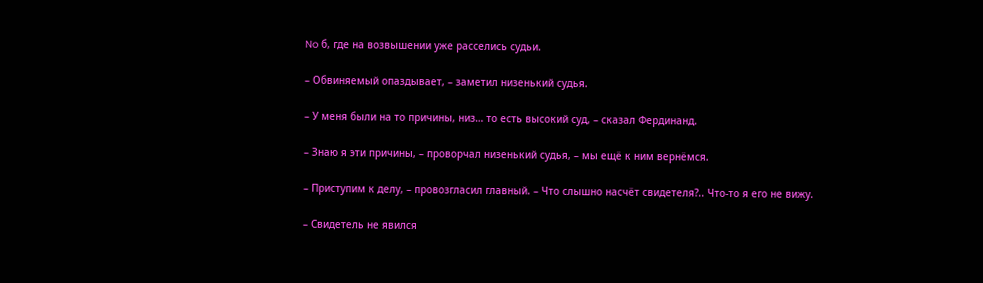No б, где на возвышении уже расселись судьи.

– Обвиняемый опаздывает, – заметил низенький судья.

– У меня были на то причины, низ… то есть высокий суд, – сказал Фердинанд.

– Знаю я эти причины, – проворчал низенький судья, – мы ещё к ним вернёмся.

– Приступим к делу, – провозгласил главный. – Что слышно насчёт свидетеля?.. Что-то я его не вижу.

– Свидетель не явился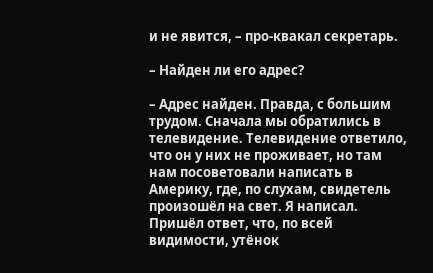и не явится, – про-квакал секретарь.

– Найден ли его адрес?

– Адрес найден. Правда, с большим трудом. Сначала мы обратились в телевидение. Телевидение ответило, что он у них не проживает, но там нам посоветовали написать в Америку, где, по слухам, свидетель произошёл на свет. Я написал. Пришёл ответ, что, по всей видимости, утёнок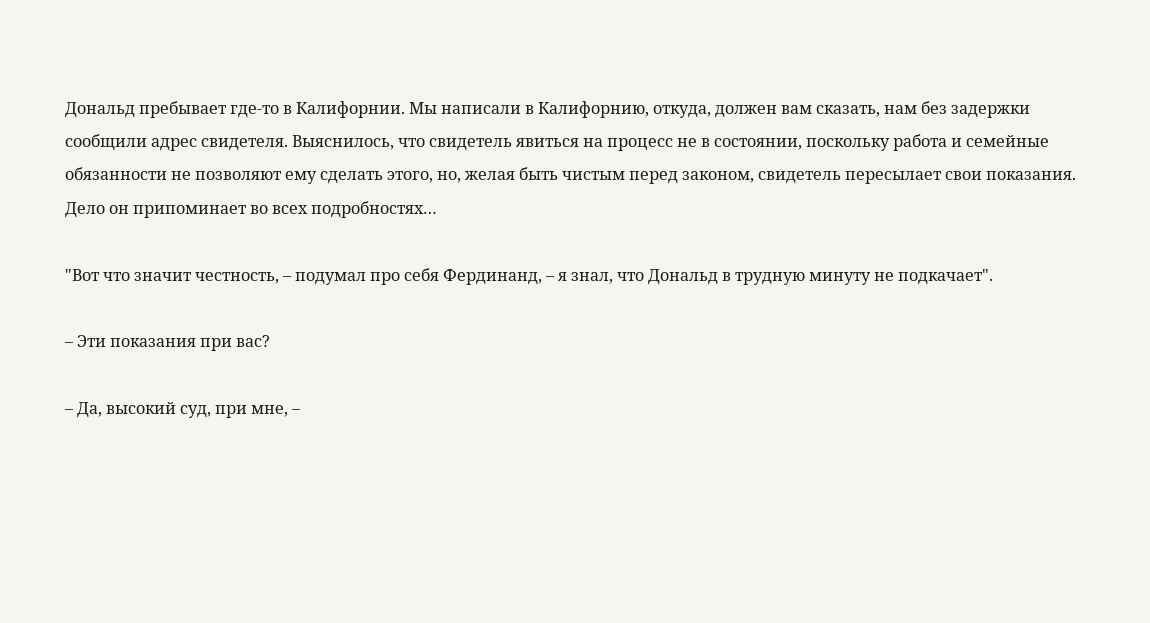Дональд пребывает где-то в Калифорнии. Мы написали в Калифорнию, откуда, должен вам сказать, нам без задержки сообщили адрес свидетеля. Выяснилось, что свидетель явиться на процесс не в состоянии, поскольку работа и семейные обязанности не позволяют ему сделать этого, но, желая быть чистым перед законом, свидетель пересылает свои показания. Дело он припоминает во всех подробностях…

"Вот что значит честность, – подумал про себя Фердинанд, – я знал, что Дональд в трудную минуту не подкачает".

– Эти показания при вас?

– Да, высокий суд, при мне, –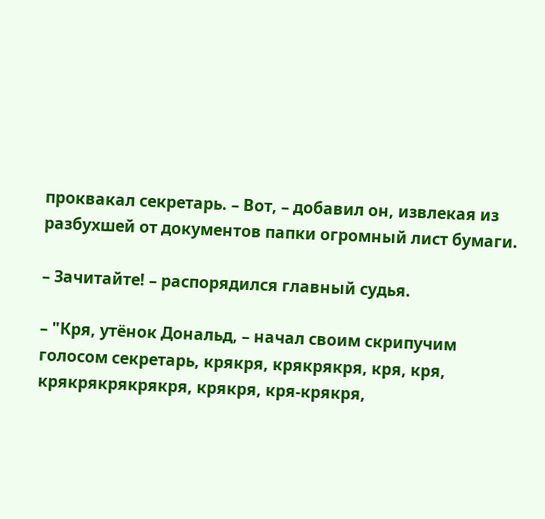проквакал секретарь. – Вот, – добавил он, извлекая из разбухшей от документов папки огромный лист бумаги.

– Зачитайте! – распорядился главный судья.

– "Кря, утёнок Дональд, – начал своим скрипучим голосом секретарь, крякря, крякрякря, кря, кря, крякрякрякрякря, крякря, кря-крякря,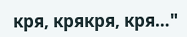кря, крякря, кря…"